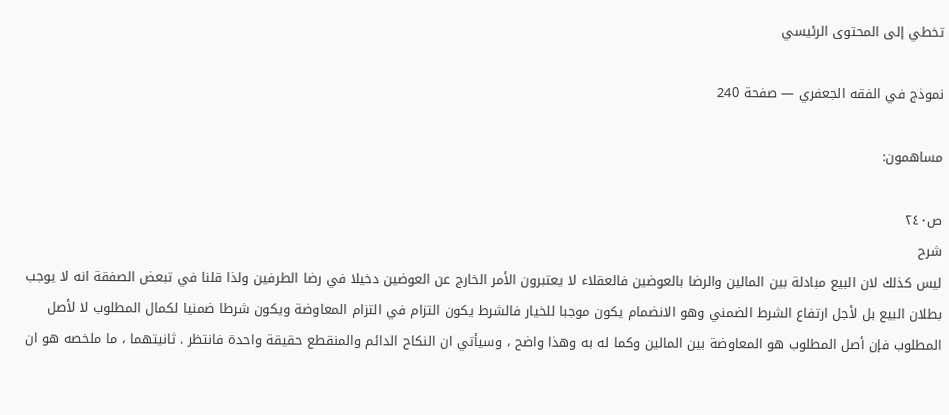تخطي إلى المحتوى الرئيسي

نموذج في الفقه الجعفري — صفحة 240

مساهمون:

ص٢٤٠
شرح
ليس كذلك لان البيع مبادلة بين المالين والرضا بالعوضين فالعقلاء لا يعتبرون الأمر الخارج عن العوضين دخيلا في رضا الطرفين ولذا قلنا في تبعض الصفقة انه لا يوجب بطلان البيع بل لأجل ارتفاع الشرط الضمني وهو الانضمام يكون موجبا للخيار فالشرط يكون التزام في التزام المعاوضة ويكون شرطا ضمنيا لكمال المطلوب لا لأصل المطلوب فإن أصل المطلوب هو المعاوضة بين المالين وكما له به وهذا واضح ، وسيأتي ان النكاح الدائم والمنقطع حقيقة واحدة فانتظر . ثانيتهما ، ما ملخصه هو ان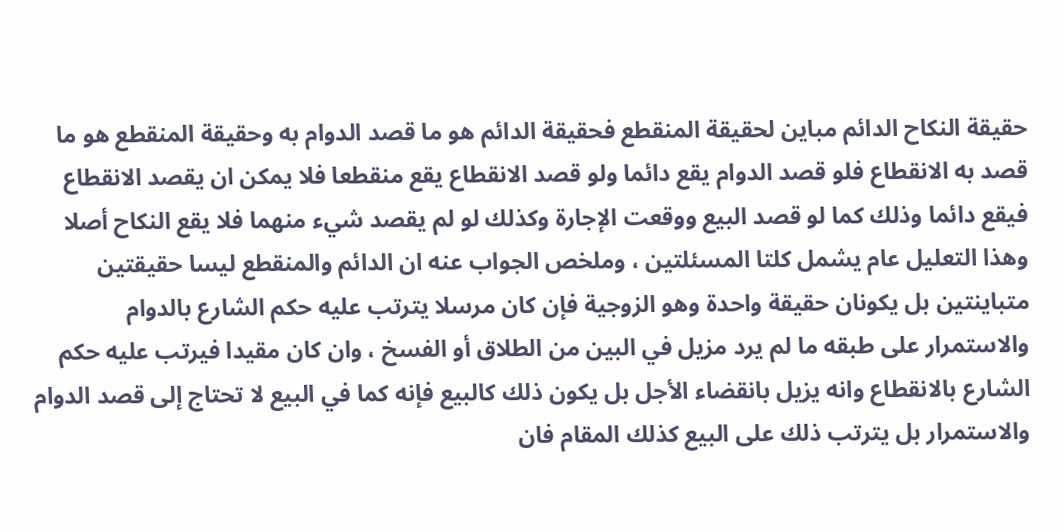حقيقة النكاح الدائم مباين لحقيقة المنقطع فحقيقة الدائم هو ما قصد الدوام به وحقيقة المنقطع هو ما قصد به الانقطاع فلو قصد الدوام يقع دائما ولو قصد الانقطاع يقع منقطعا فلا يمكن ان يقصد الانقطاع فيقع دائما وذلك كما لو قصد البيع ووقعت الإجارة وكذلك لو لم يقصد شيء منهما فلا يقع النكاح أصلا وهذا التعليل عام يشمل كلتا المسئلتين ، وملخص الجواب عنه ان الدائم والمنقطع ليسا حقيقتين متباينتين بل يكونان حقيقة واحدة وهو الزوجية فإن كان مرسلا يترتب عليه حكم الشارع بالدوام والاستمرار على طبقه ما لم يرد مزيل في البين من الطلاق أو الفسخ ، وان كان مقيدا فيرتب عليه حكم الشارع بالانقطاع وانه يزيل بانقضاء الأجل بل يكون ذلك كالبيع فإنه كما في البيع لا تحتاج إلى قصد الدوام والاستمرار بل يترتب ذلك على البيع كذلك المقام فان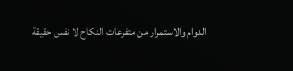الدوام والاستمرار من متفرعات النكاح لا نفس حقيقة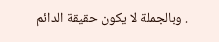. وبالجملة لا يكون حقيقة الدائم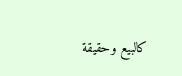كالبيع وحقيقة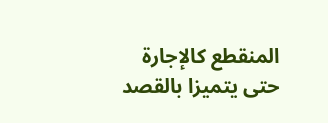المنقطع كالإجارة حتى يتميزا بالقصد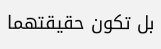بل تكون حقيقتهما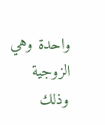واحدة وهي الزوجية وذلك